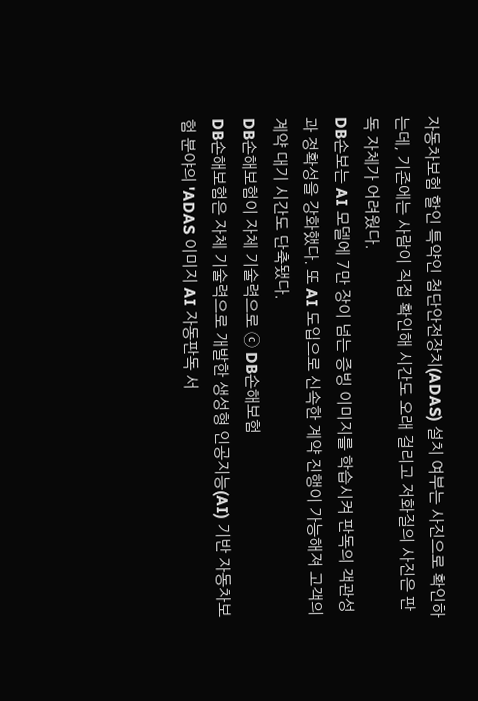자동차보험 할인 특약인 첨단안전장치(ADAS) 설치 여부는 사진으로 확인하는데, 기존에는 사람이 직접 확인해 시간도 오래 걸리고 저화질의 사진은 판독 자체가 어려웠다.
DB손보는 AI 모델에 7만 장이 넘는 증빙 이미지를 학습시켜 판독의 객관성과 정확성을 강화했다. 또 AI 도입으로 신속한 계약 진행이 가능해져 고객의 계약 대기 시간도 단축됐다.
DB손해보험이 자체 기술력으로 ⓒ DB손해보험
DB손해보험은 자체 기술력으로 개발한 생성형 인공지능(AI) 기반 자동차보험 분야의 'ADAS 이미지 AI 자동판독 서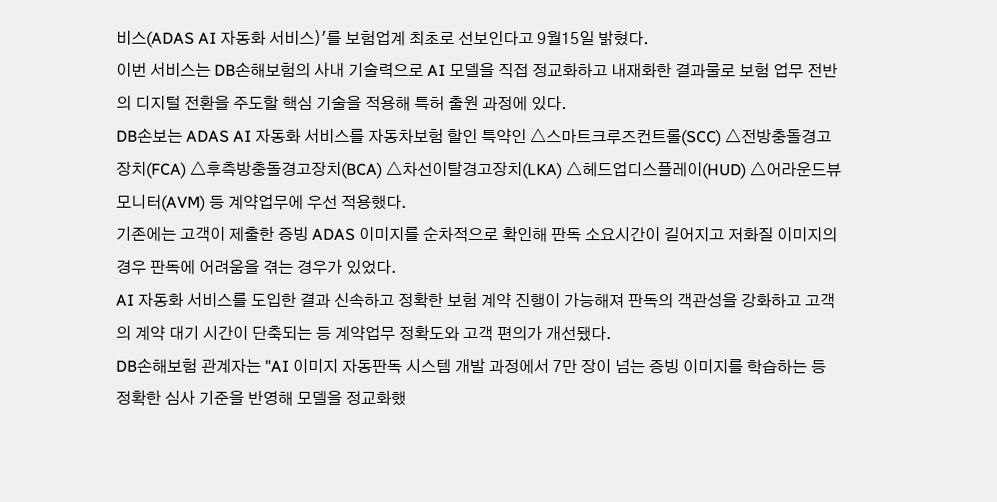비스(ADAS AI 자동화 서비스)'를 보험업계 최초로 선보인다고 9월15일 밝혔다.
이번 서비스는 DB손해보험의 사내 기술력으로 AI 모델을 직접 정교화하고 내재화한 결과물로 보험 업무 전반의 디지털 전환을 주도할 핵심 기술을 적용해 특허 출원 과정에 있다.
DB손보는 ADAS AI 자동화 서비스를 자동차보험 할인 특약인 △스마트크루즈컨트롤(SCC) △전방충돌경고장치(FCA) △후측방충돌경고장치(BCA) △차선이탈경고장치(LKA) △헤드업디스플레이(HUD) △어라운드뷰 모니터(AVM) 등 계약업무에 우선 적용했다.
기존에는 고객이 제출한 증빙 ADAS 이미지를 순차적으로 확인해 판독 소요시간이 길어지고 저화질 이미지의 경우 판독에 어려움을 겪는 경우가 있었다.
AI 자동화 서비스를 도입한 결과 신속하고 정확한 보험 계약 진행이 가능해져 판독의 객관성을 강화하고 고객의 계약 대기 시간이 단축되는 등 계약업무 정확도와 고객 편의가 개선됐다.
DB손해보험 관계자는 "AI 이미지 자동판독 시스템 개발 과정에서 7만 장이 넘는 증빙 이미지를 학습하는 등 정확한 심사 기준을 반영해 모델을 정교화했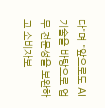다"며 "앞으로도 AI 기술을 바탕으로 업무 전문성을 보완하고 소비자보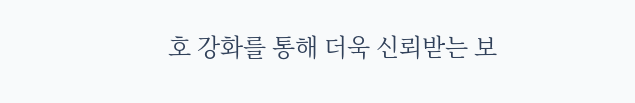호 강화를 통해 더욱 신뢰받는 보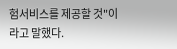험서비스를 제공할 것"이라고 말했다.